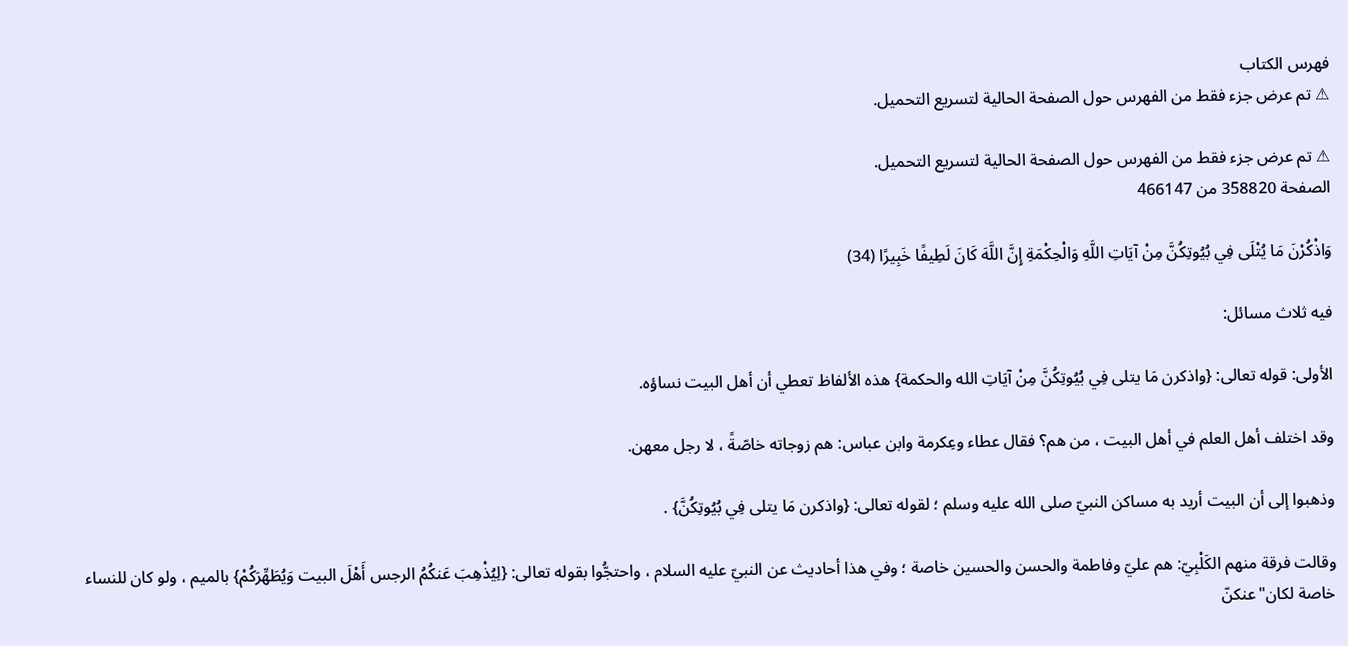فهرس الكتاب
⚠ تم عرض جزء فقط من الفهرس حول الصفحة الحالية لتسريع التحميل.

⚠ تم عرض جزء فقط من الفهرس حول الصفحة الحالية لتسريع التحميل.
الصفحة 358820 من 466147

وَاذْكُرْنَ مَا يُتْلَى فِي بُيُوتِكُنَّ مِنْ آيَاتِ اللَّهِ وَالْحِكْمَةِ إِنَّ اللَّهَ كَانَ لَطِيفًا خَبِيرًا (34)

فيه ثلاث مسائل:

الأولى: قوله تعالى: {واذكرن مَا يتلى فِي بُيُوتِكُنَّ مِنْ آيَاتِ الله والحكمة} هذه الألفاظ تعطي أن أهل البيت نساؤه.

وقد اختلف أهل العلم في أهل البيت ، من هم؟ فقال عطاء وعِكرمة وابن عباس: هم زوجاته خاصّةً ، لا رجل معهن.

وذهبوا إلى أن البيت أريد به مساكن النبيّ صلى الله عليه وسلم ؛ لقوله تعالى: {واذكرن مَا يتلى فِي بُيُوتِكُنَّ} .

وقالت فرقة منهم الكَلْبِيّ: هم عليّ وفاطمة والحسن والحسين خاصة ؛ وفي هذا أحاديث عن النبيّ عليه السلام ، واحتجُّوا بقوله تعالى: {لِيُذْهِبَ عَنكُمُ الرجس أَهْلَ البيت وَيُطَهِّرَكُمْ} بالميم ، ولو كان للنساء خاصة لكان"عنكنّ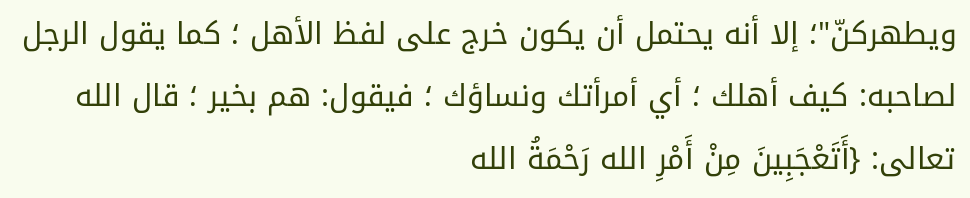ويطهركنّ"؛ إلا أنه يحتمل أن يكون خرج على لفظ الأهل ؛ كما يقول الرجل لصاحبه: كيف أهلك ؛ أي أمرأتك ونساؤك ؛ فيقول: هم بخير ؛ قال الله تعالى: {أَتَعْجَبِينَ مِنْ أَمْرِ الله رَحْمَةُ الله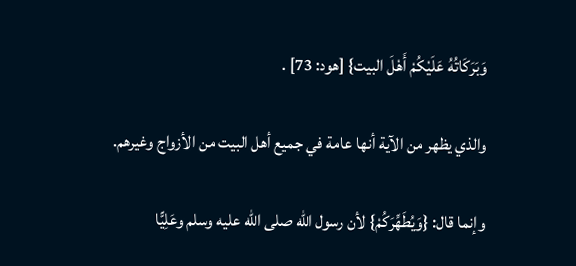وَبَرَكَاتُهُ عَلَيْكُمْ أَهْلَ البيت} [هود: 73] .

والذي يظهر من الآية أنها عامة في جميع أهل البيت من الأزواج وغيرهم.

وإنما قال: {وَيُطَهِّرَكُمْ} لأن رسول الله صلى الله عليه وسلم وعَلِيًّا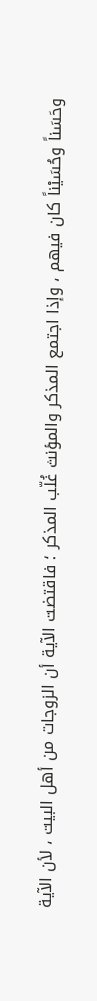وحَسَناً وحُسَيْناً كان فيهم ، وإذا اجتمع المذكر والمؤنث غُلّب المذكر ؛ فاقتضت الآية أن الزوجات من أهل البيت ، لأن الآية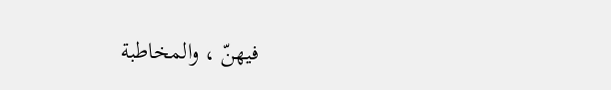فيهنّ ، والمخاطبة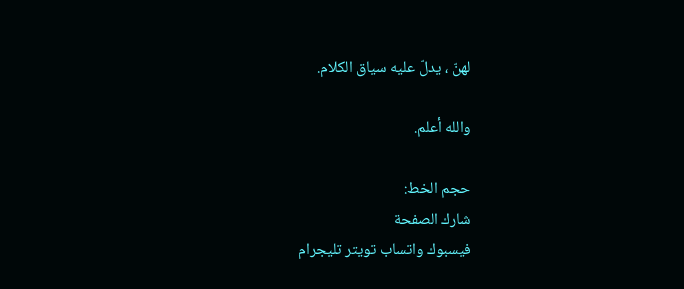لهنّ ، يدلّ عليه سياق الكلام.

والله أعلم.

حجم الخط:
شارك الصفحة
فيسبوك واتساب تويتر تليجرام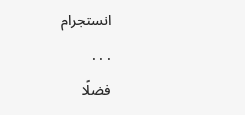انستجرام
. . .
فضلًا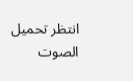انتظر تحميل الصوت